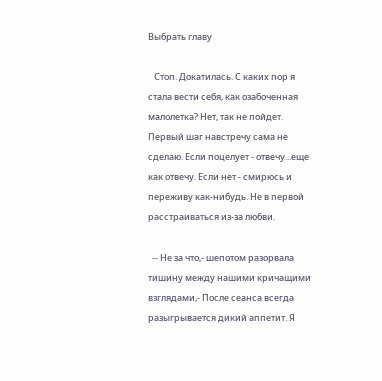Выбрать главу

   Стоп. Докатилась. С каких пор я стала вести себя, как озабоченная малолетка? Нет, так не пойдет. Первый шаг навстречу сама не сделаю. Если поцелует - отвечу...еще как отвечу. Если нет - смирюсь и переживу как-нибудь. Не в первой расстраиваться из-за любви.

  -- Не за что,- шепотом разорвала тишину между нашими кричащими взглядами,- После сеанса всегда разыгрывается дикий аппетит. Я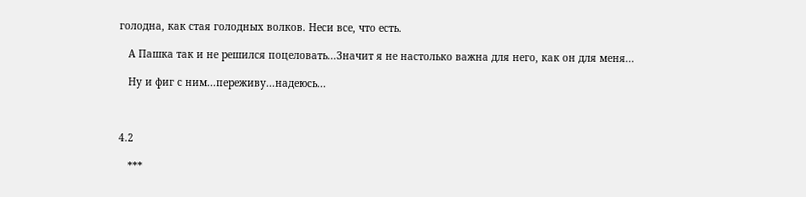голодна, как стая голодных волков. Неси все, что есть.

   А Пашка так и не решился поцеловать...Значит я не настолько важна для него, как он для меня...

   Ну и фиг с ним...переживу...надеюсь...



4.2

   ***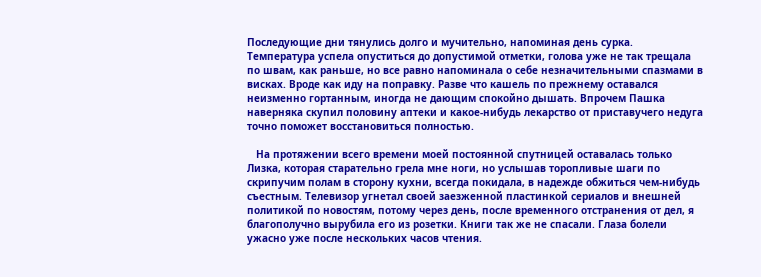Последующие дни тянулись долго и мучительно, напоминая день сурка. Температура успела опуститься до допустимой отметки, голова уже не так трещала по швам, как раньше, но все равно напоминала о себе незначительными спазмами в висках. Вроде как иду на поправку. Разве что кашель по прежнему оставался неизменно гортанным, иногда не дающим спокойно дышать. Впрочем Пашка наверняка скупил половину аптеки и какое-нибудь лекарство от приставучего недуга точно поможет восстановиться полностью.

   На протяжении всего времени моей постоянной спутницей оставалась только Лизка, которая старательно грела мне ноги, но услышав торопливые шаги по скрипучим полам в сторону кухни, всегда покидала, в надежде обжиться чем-нибудь съестным. Телевизор угнетал своей заезженной пластинкой сериалов и внешней политикой по новостям, потому через день, после временного отстранения от дел, я благополучно вырубила его из розетки. Книги так же не спасали. Глаза болели ужасно уже после нескольких часов чтения.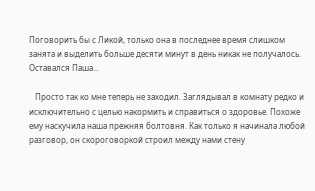Поговорить бы с Ликой, только она в последнее время слишком занята и выделить больше десяти минут в день никак не получалось. Оставался Паша...

   Просто так ко мне теперь не заходил. Заглядывал в комнату редко и исключительно с целью накормить и справиться о здоровье. Похоже ему наскучила наша прежняя болтовня. Как только я начинала любой разговор, он скороговоркой строил между нами стену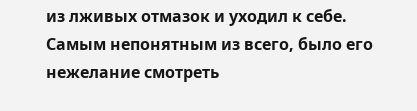из лживых отмазок и уходил к себе. Самым непонятным из всего, было его нежелание смотреть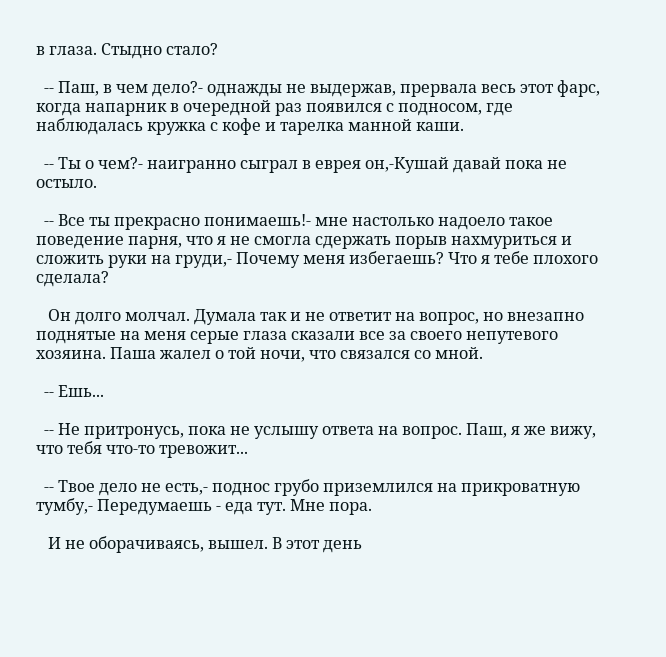в глаза. Стыдно стало?

  -- Паш, в чем дело?- однажды не выдержав, прервала весь этот фарс, когда напарник в очередной раз появился с подносом, где наблюдалась кружка с кофе и тарелка манной каши.

  -- Ты о чем?- наигранно сыграл в еврея он,-Кушай давай пока не остыло.

  -- Все ты прекрасно понимаешь!- мне настолько надоело такое поведение парня, что я не смогла сдержать порыв нахмуриться и сложить руки на груди,- Почему меня избегаешь? Что я тебе плохого сделала?

   Он долго молчал. Думала так и не ответит на вопрос, но внезапно поднятые на меня серые глаза сказали все за своего непутевого хозяина. Паша жалел о той ночи, что связался со мной.

  -- Ешь...

  -- Не притронусь, пока не услышу ответа на вопрос. Паш, я же вижу, что тебя что-то тревожит...

  -- Твое дело не есть,- поднос грубо приземлился на прикроватную тумбу,- Передумаешь - еда тут. Мне пора.

   И не оборачиваясь, вышел. В этот день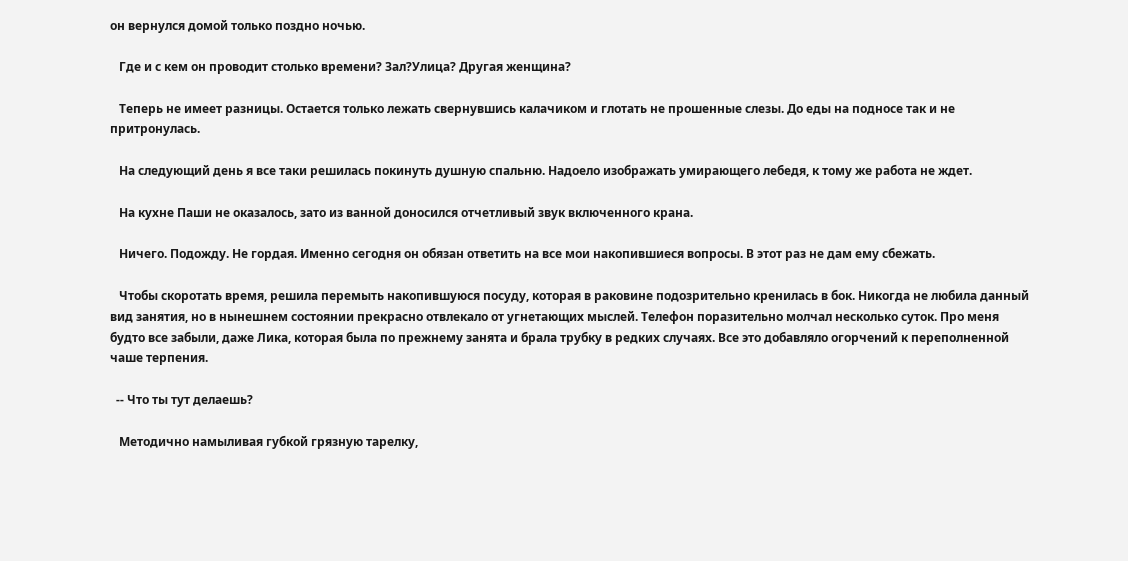он вернулся домой только поздно ночью.

   Где и с кем он проводит столько времени? Зал?Улица? Другая женщина?

   Теперь не имеет разницы. Остается только лежать свернувшись калачиком и глотать не прошенные слезы. До еды на подносе так и не притронулась.

   На следующий день я все таки решилась покинуть душную спальню. Надоело изображать умирающего лебедя, к тому же работа не ждет.

   На кухне Паши не оказалось, зато из ванной доносился отчетливый звук включенного крана.

   Ничего. Подожду. Не гордая. Именно сегодня он обязан ответить на все мои накопившиеся вопросы. В этот раз не дам ему сбежать.

   Чтобы скоротать время, решила перемыть накопившуюся посуду, которая в раковине подозрительно кренилась в бок. Никогда не любила данный вид занятия, но в нынешнем состоянии прекрасно отвлекало от угнетающих мыслей. Телефон поразительно молчал несколько суток. Про меня будто все забыли, даже Лика, которая была по прежнему занята и брала трубку в редких случаях. Все это добавляло огорчений к переполненной чаше терпения.

  -- Что ты тут делаешь?

   Методично намыливая губкой грязную тарелку,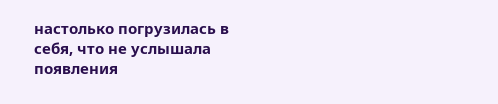настолько погрузилась в себя, что не услышала появления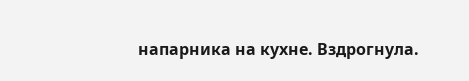напарника на кухне. Вздрогнула.